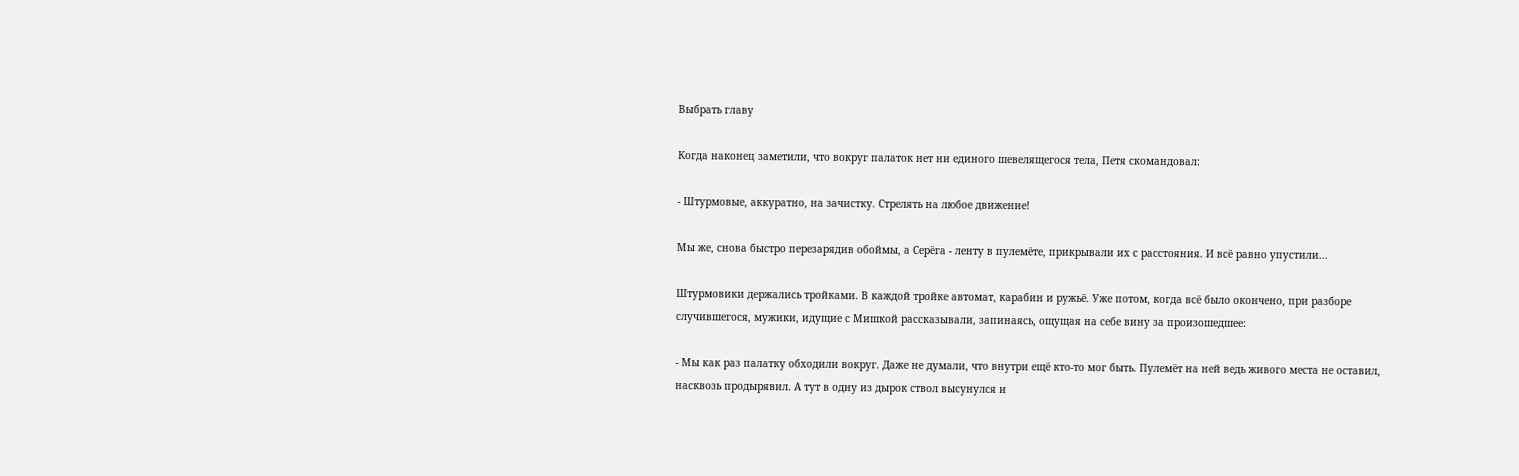Выбрать главу

Когда наконец заметили, что вокруг палаток нет ни единого шевелящегося тела, Петя скомандовал:

- Штурмовые, аккуратно, на зачистку. Стрелять на любое движение!

Мы же, снова быстро перезарядив обоймы, а Серёга - ленту в пулемёте, прикрывали их с расстояния. И всё равно упустили...

Штурмовики держались тройками. В каждой тройке автомат, карабин и ружьё. Уже потом, когда всё было окончено, при разборе случившегося, мужики, идущие с Мишкой рассказывали, запинаясь, ощущая на себе вину за произошедшее:

- Мы как раз палатку обходили вокруг. Даже не думали, что внутри ещё кто-то мог быть. Пулемёт на ней ведь живого места не оставил, насквозь продырявил. А тут в одну из дырок ствол высунулся и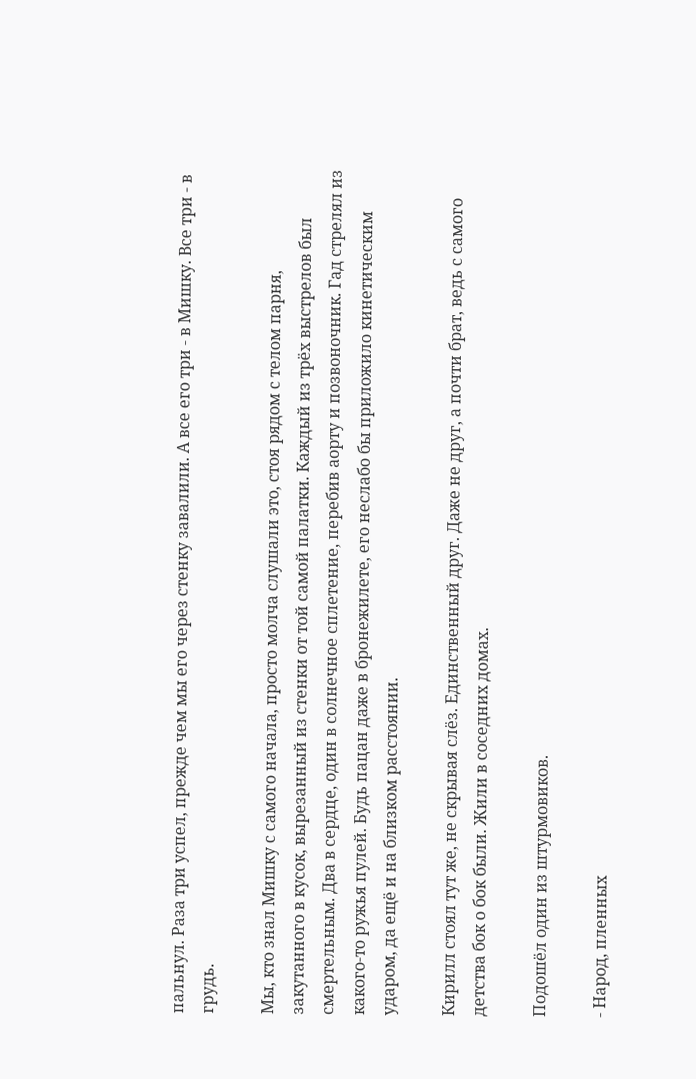пальнул. Раза три успел, прежде чем мы его через стенку завалили. А все его три - в Мишку. Все три - в грудь.

Мы, кто знал Мишку с самого начала, просто молча слушали это, стоя рядом с телом парня, закутанного в кусок, вырезанный из стенки от той самой палатки. Каждый из трёх выстрелов был смертельным. Два в сердце, один в солнечное сплетение, перебив аорту и позвоночник. Гад стрелял из какого-то ружья пулей. Будь пацан даже в бронежилете, его неслабо бы приложило кинетическим ударом, да ещё и на близком расстоянии.

Кирилл стоял тут же, не скрывая слёз. Единственный друг. Даже не друг, а почти брат, ведь с самого детства бок о бок были. Жили в соседних домах.

Подошёл один из штурмовиков.

- Народ, пленных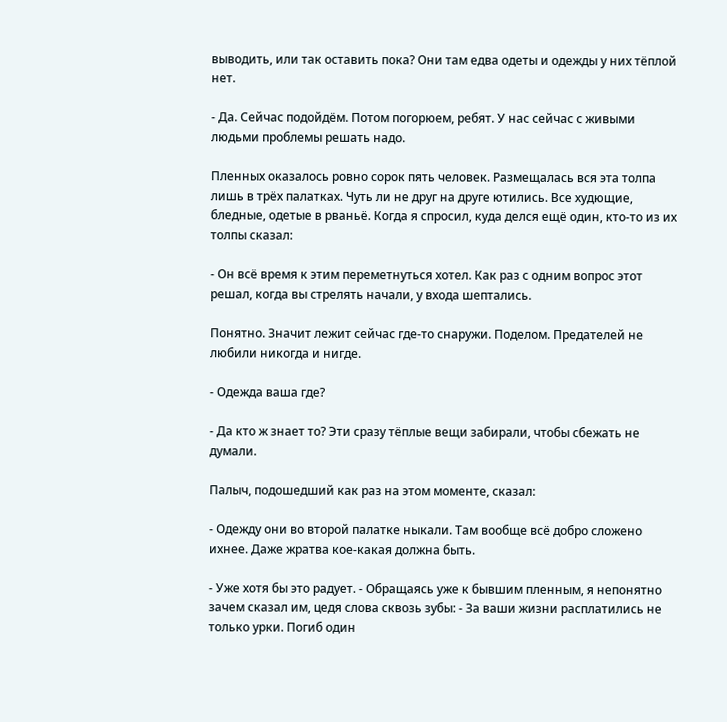выводить, или так оставить пока? Они там едва одеты и одежды у них тёплой нет.

- Да. Сейчас подойдём. Потом погорюем, ребят. У нас сейчас с живыми людьми проблемы решать надо.

Пленных оказалось ровно сорок пять человек. Размещалась вся эта толпа лишь в трёх палатках. Чуть ли не друг на друге ютились. Все худющие, бледные, одетые в рваньё. Когда я спросил, куда делся ещё один, кто-то из их толпы сказал:

- Он всё время к этим переметнуться хотел. Как раз с одним вопрос этот решал, когда вы стрелять начали, у входа шептались.

Понятно. Значит лежит сейчас где-то снаружи. Поделом. Предателей не любили никогда и нигде.

- Одежда ваша где?

- Да кто ж знает то? Эти сразу тёплые вещи забирали, чтобы сбежать не думали.

Палыч, подошедший как раз на этом моменте, сказал:

- Одежду они во второй палатке ныкали. Там вообще всё добро сложено ихнее. Даже жратва кое-какая должна быть.

- Уже хотя бы это радует. - Обращаясь уже к бывшим пленным, я непонятно зачем сказал им, цедя слова сквозь зубы: - За ваши жизни расплатились не только урки. Погиб один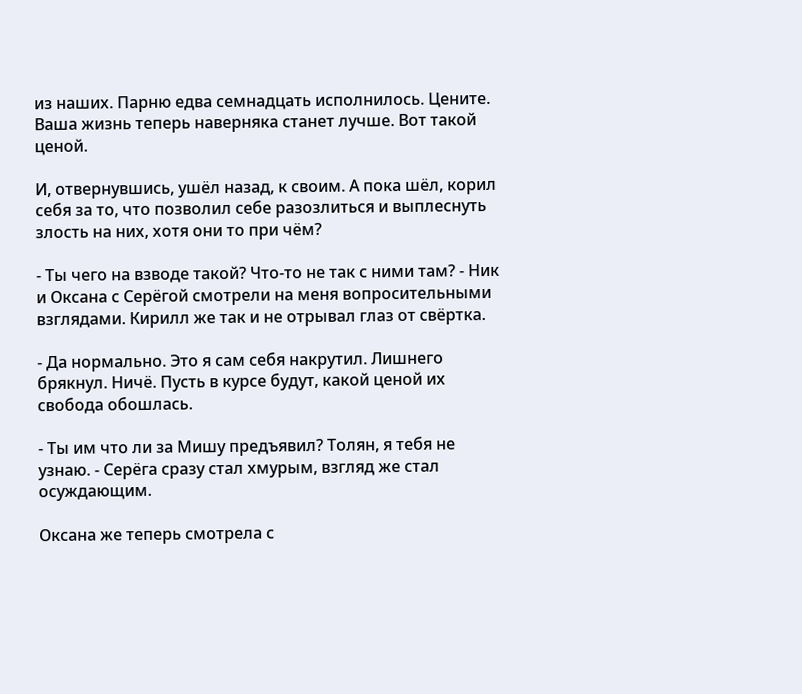из наших. Парню едва семнадцать исполнилось. Цените. Ваша жизнь теперь наверняка станет лучше. Вот такой ценой.

И, отвернувшись, ушёл назад, к своим. А пока шёл, корил себя за то, что позволил себе разозлиться и выплеснуть злость на них, хотя они то при чём?

- Ты чего на взводе такой? Что-то не так с ними там? - Ник и Оксана с Серёгой смотрели на меня вопросительными взглядами. Кирилл же так и не отрывал глаз от свёртка.

- Да нормально. Это я сам себя накрутил. Лишнего брякнул. Ничё. Пусть в курсе будут, какой ценой их свобода обошлась.

- Ты им что ли за Мишу предъявил? Толян, я тебя не узнаю. - Серёга сразу стал хмурым, взгляд же стал осуждающим.

Оксана же теперь смотрела с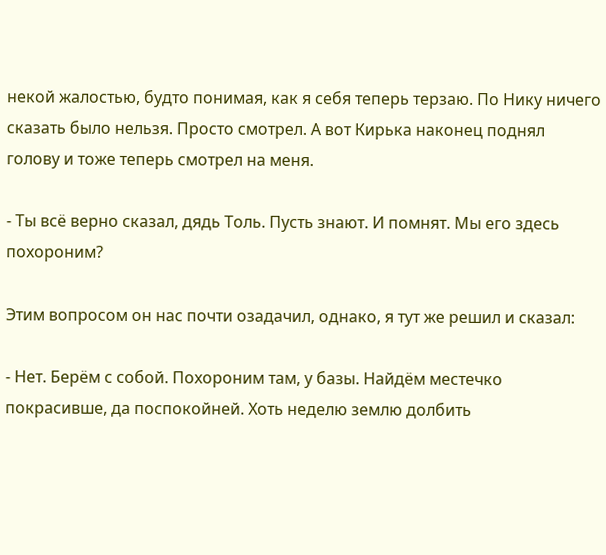некой жалостью, будто понимая, как я себя теперь терзаю. По Нику ничего сказать было нельзя. Просто смотрел. А вот Кирька наконец поднял голову и тоже теперь смотрел на меня.

- Ты всё верно сказал, дядь Толь. Пусть знают. И помнят. Мы его здесь похороним?

Этим вопросом он нас почти озадачил, однако, я тут же решил и сказал:

- Нет. Берём с собой. Похороним там, у базы. Найдём местечко покрасивше, да поспокойней. Хоть неделю землю долбить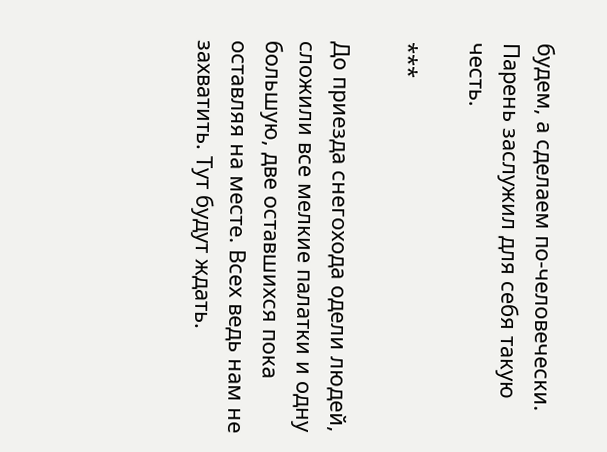будем, а сделаем по-человечески. Парень заслужил для себя такую честь.

***

До приезда снегохода одели людей, сложили все мелкие палатки и одну большую, две оставшихся пока оставляя на месте. Всех ведь нам не захватить. Тут будут ждать.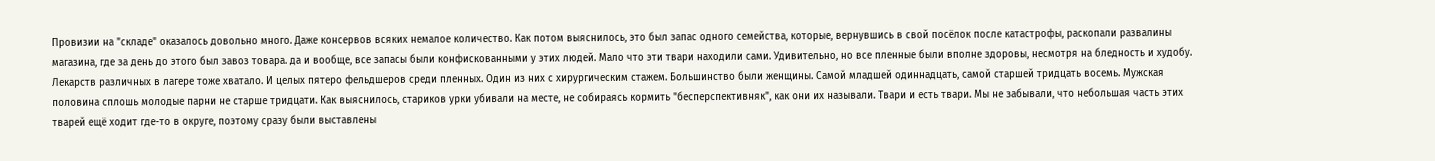Провизии на "складе" оказалось довольно много. Даже консервов всяких немалое количество. Как потом выяснилось, это был запас одного семейства, которые, вернувшись в свой посёлок после катастрофы, раскопали развалины магазина, где за день до этого был завоз товара. да и вообще, все запасы были конфискованными у этих людей. Мало что эти твари находили сами. Удивительно, но все пленные были вполне здоровы, несмотря на бледность и худобу. Лекарств различных в лагере тоже хватало. И целых пятеро фельдшеров среди пленных. Один из них с хирургическим стажем. Большинство были женщины. Самой младшей одиннадцать, самой старшей тридцать восемь. Мужская половина сплошь молодые парни не старше тридцати. Как выяснилось, стариков урки убивали на месте, не собираясь кормить "бесперспективняк", как они их называли. Твари и есть твари. Мы не забывали, что небольшая часть этих тварей ещё ходит где-то в округе, поэтому сразу были выставлены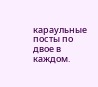караульные посты по двое в каждом.